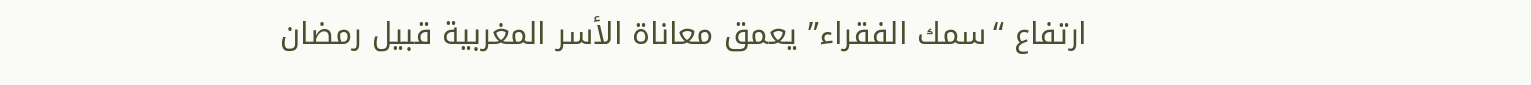ارتفاع “سمك الفقراء” يعمق معاناة الأسر المغربية قبيل رمضان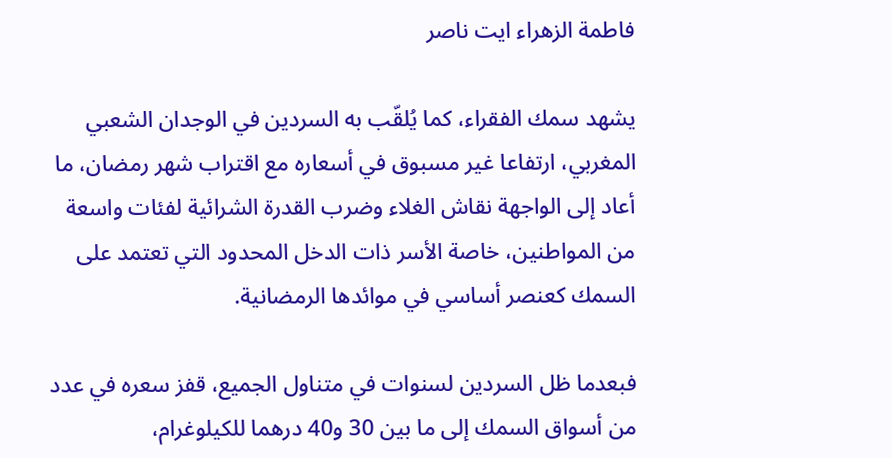فاطمة الزهراء ايت ناصر

يشهد سمك الفقراء، كما يُلقّب به السردين في الوجدان الشعبي المغربي، ارتفاعا غير مسبوق في أسعاره مع اقتراب شهر رمضان، ما أعاد إلى الواجهة نقاش الغلاء وضرب القدرة الشرائية لفئات واسعة من المواطنين، خاصة الأسر ذات الدخل المحدود التي تعتمد على السمك كعنصر أساسي في موائدها الرمضانية.

فبعدما ظل السردين لسنوات في متناول الجميع، قفز سعره في عدد من أسواق السمك إلى ما بين 30 و40 درهما للكيلوغرام،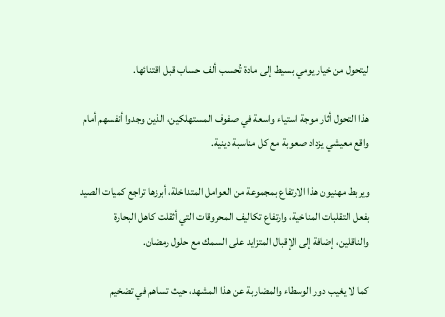ليتحول من خيار يومي بسيط إلى مادة تُحسب ألف حساب قبل اقتنائها.

هذا التحول أثار موجة استياء واسعة في صفوف المستهلكين، الذين وجدوا أنفسهم أمام واقع معيشي يزداد صعوبة مع كل مناسبة دينية.

ويربط مهنيون هذا الارتفاع بمجموعة من العوامل المتداخلة، أبرزها تراجع كميات الصيد بفعل التقلبات المناخية، وارتفاع تكاليف المحروقات التي أثقلت كاهل البحارة والناقلين، إضافة إلى الإقبال المتزايد على السمك مع حلول رمضان.

كما لا يغيب دور الوسطاء والمضاربة عن هذا المشهد، حيث تساهم في تضخيم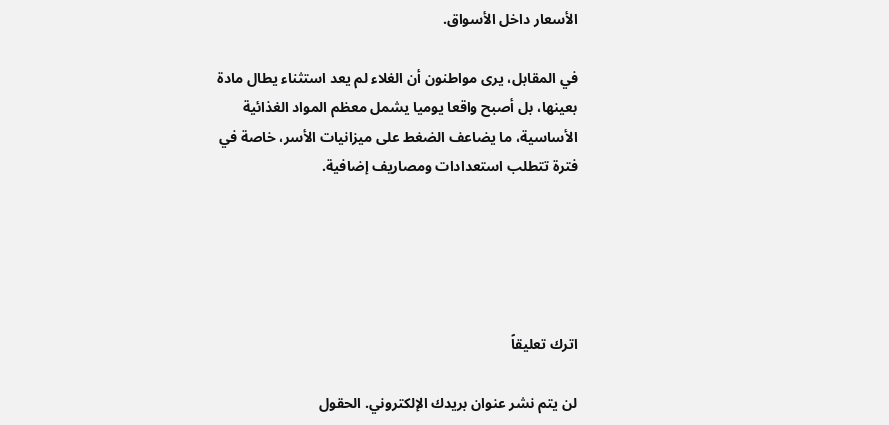الأسعار داخل الأسواق.

في المقابل، يرى مواطنون أن الغلاء لم يعد استثناء يطال مادة بعينها، بل أصبح واقعا يوميا يشمل معظم المواد الغذائية الأساسية، ما يضاعف الضغط على ميزانيات الأسر، خاصة في فترة تتطلب استعدادات ومصاريف إضافية.





اترك تعليقاً

لن يتم نشر عنوان بريدك الإلكتروني. الحقول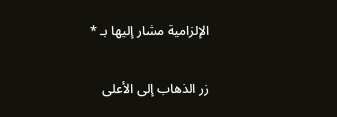الإلزامية مشار إليها بـ *

زر الذهاب إلى الأعلى